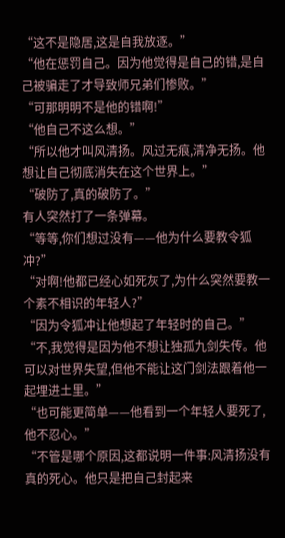“这不是隐居,这是自我放逐。”
“他在惩罚自己。因为他觉得是自己的错,是自己被骗走了才导致师兄弟们惨败。”
“可那明明不是他的错啊!”
“他自己不这么想。”
“所以他才叫风清扬。风过无痕,清净无扬。他想让自己彻底消失在这个世界上。”
“破防了,真的破防了。”
有人突然打了一条弹幕。
“等等,你们想过没有——他为什么要教令狐冲?”
“对啊!他都已经心如死灰了,为什么突然要教一个素不相识的年轻人?”
“因为令狐冲让他想起了年轻时的自己。”
“不,我觉得是因为他不想让独孤九剑失传。他可以对世界失望,但他不能让这门剑法跟着他一起埋进土里。”
“也可能更简单——他看到一个年轻人要死了,他不忍心。”
“不管是哪个原因,这都说明一件事:风清扬没有真的死心。他只是把自己封起来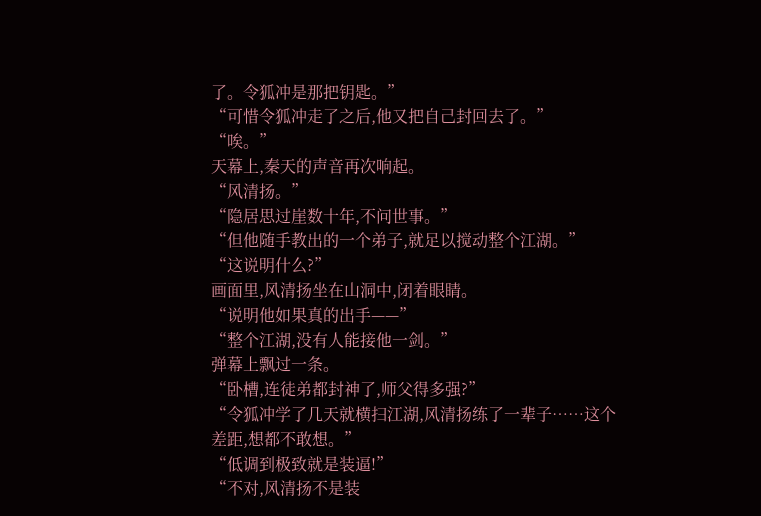了。令狐冲是那把钥匙。”
“可惜令狐冲走了之后,他又把自己封回去了。”
“唉。”
天幕上,秦天的声音再次响起。
“风清扬。”
“隐居思过崖数十年,不问世事。”
“但他随手教出的一个弟子,就足以搅动整个江湖。”
“这说明什么?”
画面里,风清扬坐在山洞中,闭着眼睛。
“说明他如果真的出手——”
“整个江湖,没有人能接他一剑。”
弹幕上飘过一条。
“卧槽,连徒弟都封神了,师父得多强?”
“令狐冲学了几天就横扫江湖,风清扬练了一辈子……这个差距,想都不敢想。”
“低调到极致就是装逼!”
“不对,风清扬不是装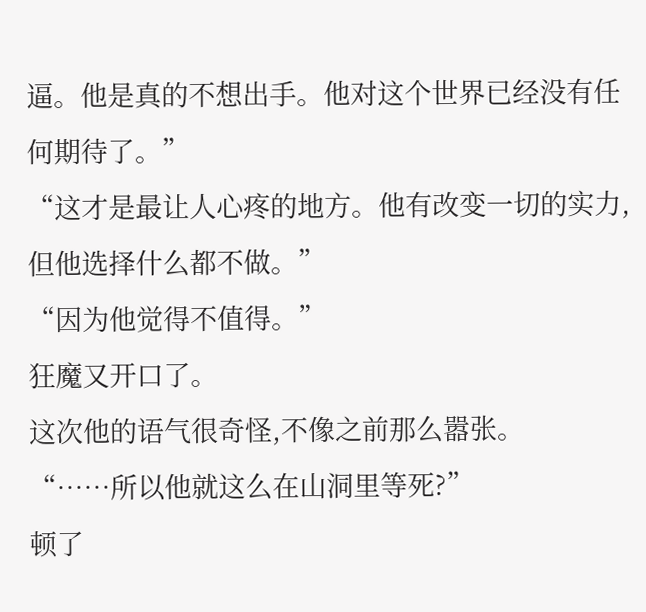逼。他是真的不想出手。他对这个世界已经没有任何期待了。”
“这才是最让人心疼的地方。他有改变一切的实力,但他选择什么都不做。”
“因为他觉得不值得。”
狂魔又开口了。
这次他的语气很奇怪,不像之前那么嚣张。
“……所以他就这么在山洞里等死?”
顿了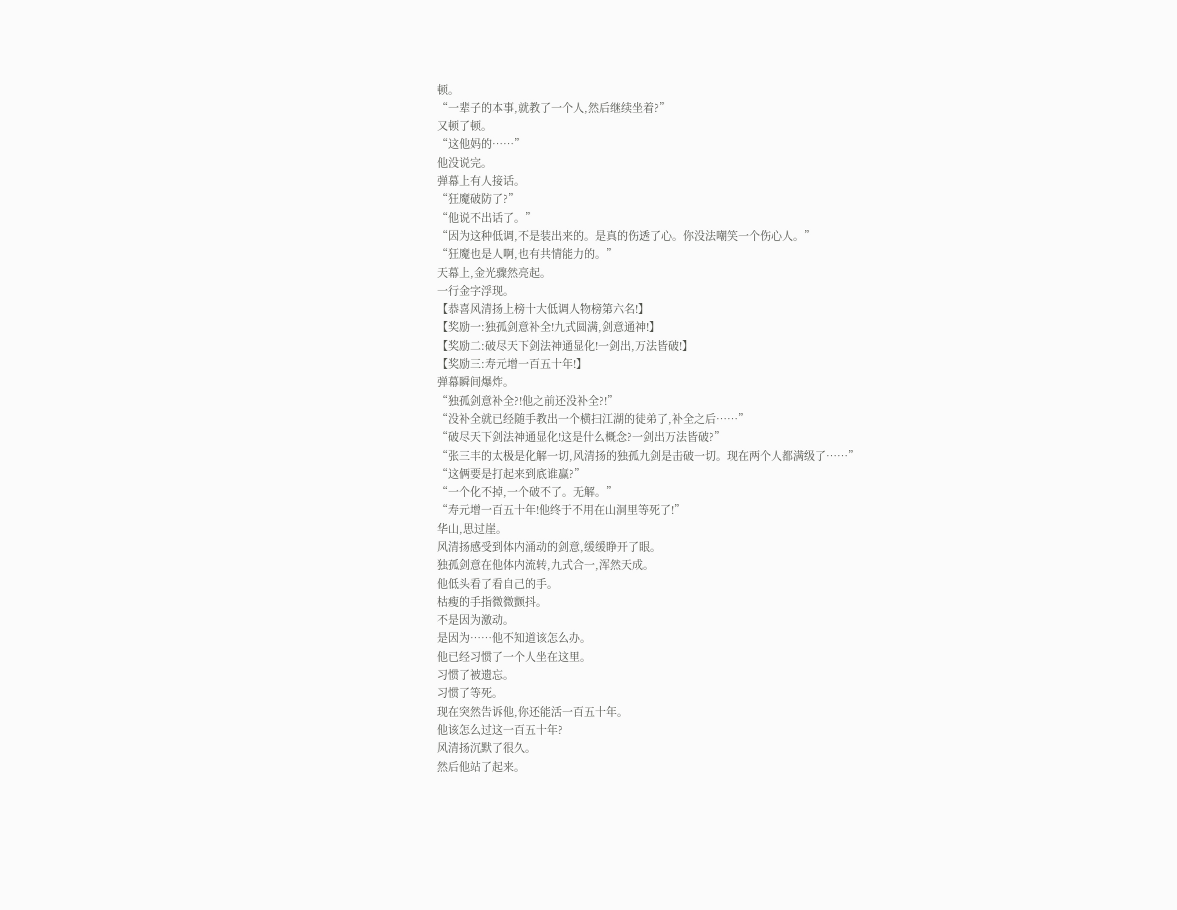顿。
“一辈子的本事,就教了一个人,然后继续坐着?”
又顿了顿。
“这他妈的……”
他没说完。
弹幕上有人接话。
“狂魔破防了?”
“他说不出话了。”
“因为这种低调,不是装出来的。是真的伤透了心。你没法嘲笑一个伤心人。”
“狂魔也是人啊,也有共情能力的。”
天幕上,金光骤然亮起。
一行金字浮现。
【恭喜风清扬上榜十大低调人物榜第六名!】
【奖励一:独孤剑意补全!九式圆满,剑意通神!】
【奖励二:破尽天下剑法神通显化!一剑出,万法皆破!】
【奖励三:寿元增一百五十年!】
弹幕瞬间爆炸。
“独孤剑意补全?!他之前还没补全?!”
“没补全就已经随手教出一个横扫江湖的徒弟了,补全之后……”
“破尽天下剑法神通显化!这是什么概念?一剑出万法皆破?”
“张三丰的太极是化解一切,风清扬的独孤九剑是击破一切。现在两个人都满级了……”
“这俩要是打起来到底谁赢?”
“一个化不掉,一个破不了。无解。”
“寿元增一百五十年!他终于不用在山洞里等死了!”
华山,思过崖。
风清扬感受到体内涌动的剑意,缓缓睁开了眼。
独孤剑意在他体内流转,九式合一,浑然天成。
他低头看了看自己的手。
枯瘦的手指微微颤抖。
不是因为激动。
是因为……他不知道该怎么办。
他已经习惯了一个人坐在这里。
习惯了被遗忘。
习惯了等死。
现在突然告诉他,你还能活一百五十年。
他该怎么过这一百五十年?
风清扬沉默了很久。
然后他站了起来。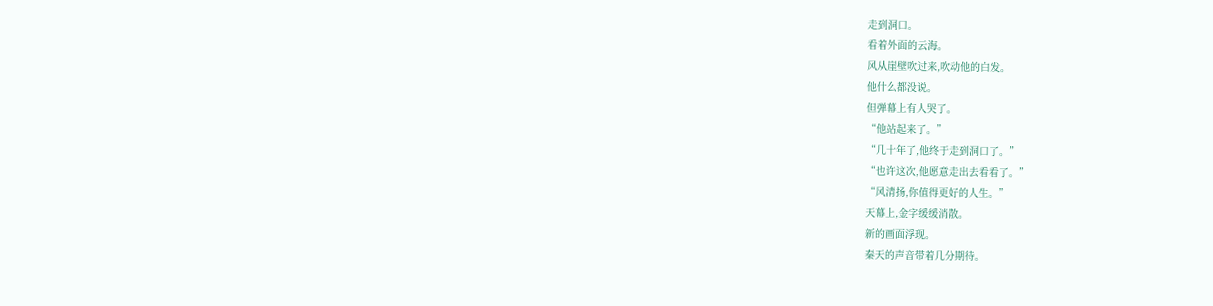走到洞口。
看着外面的云海。
风从崖壁吹过来,吹动他的白发。
他什么都没说。
但弹幕上有人哭了。
“他站起来了。”
“几十年了,他终于走到洞口了。”
“也许这次,他愿意走出去看看了。”
“风清扬,你值得更好的人生。”
天幕上,金字缓缓消散。
新的画面浮现。
秦天的声音带着几分期待。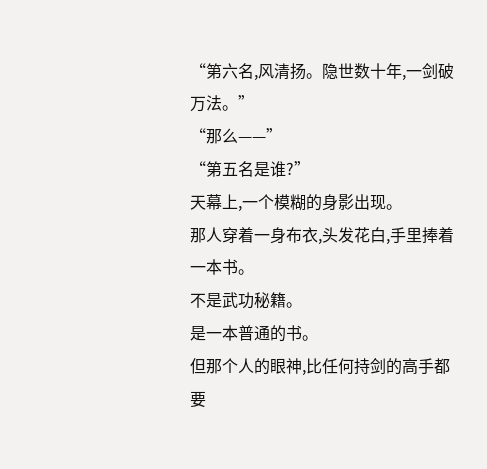“第六名,风清扬。隐世数十年,一剑破万法。”
“那么——”
“第五名是谁?”
天幕上,一个模糊的身影出现。
那人穿着一身布衣,头发花白,手里捧着一本书。
不是武功秘籍。
是一本普通的书。
但那个人的眼神,比任何持剑的高手都要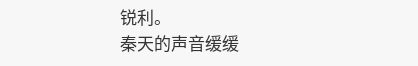锐利。
秦天的声音缓缓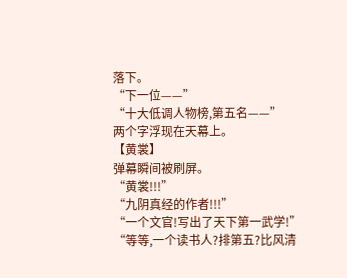落下。
“下一位——”
“十大低调人物榜,第五名——”
两个字浮现在天幕上。
【黄裳】
弹幕瞬间被刷屏。
“黄裳!!!”
“九阴真经的作者!!!”
“一个文官!写出了天下第一武学!”
“等等,一个读书人?排第五?比风清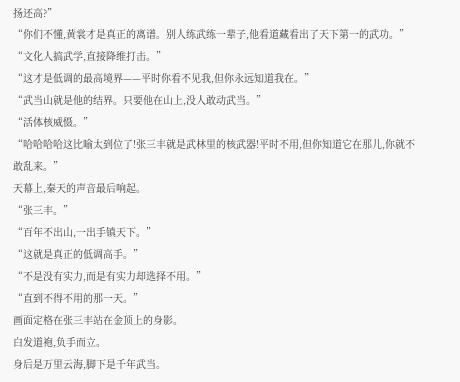扬还高?”
“你们不懂,黄裳才是真正的离谱。别人练武练一辈子,他看道藏看出了天下第一的武功。”
“文化人搞武学,直接降维打击。”
“这才是低调的最高境界——平时你看不见我,但你永远知道我在。”
“武当山就是他的结界。只要他在山上,没人敢动武当。”
“活体核威慑。”
“哈哈哈哈这比喻太到位了!张三丰就是武林里的核武器!平时不用,但你知道它在那儿,你就不敢乱来。”
天幕上,秦天的声音最后响起。
“张三丰。”
“百年不出山,一出手镇天下。”
“这就是真正的低调高手。”
“不是没有实力,而是有实力却选择不用。”
“直到不得不用的那一天。”
画面定格在张三丰站在金顶上的身影。
白发道袍,负手而立。
身后是万里云海,脚下是千年武当。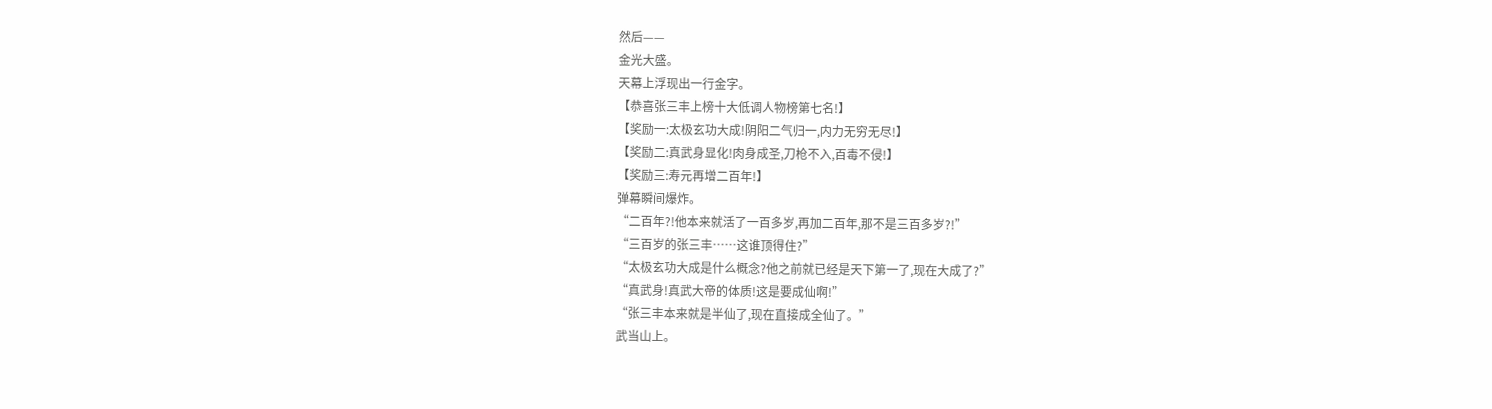然后——
金光大盛。
天幕上浮现出一行金字。
【恭喜张三丰上榜十大低调人物榜第七名!】
【奖励一:太极玄功大成!阴阳二气归一,内力无穷无尽!】
【奖励二:真武身显化!肉身成圣,刀枪不入,百毒不侵!】
【奖励三:寿元再增二百年!】
弹幕瞬间爆炸。
“二百年?!他本来就活了一百多岁,再加二百年,那不是三百多岁?!”
“三百岁的张三丰……这谁顶得住?”
“太极玄功大成是什么概念?他之前就已经是天下第一了,现在大成了?”
“真武身!真武大帝的体质!这是要成仙啊!”
“张三丰本来就是半仙了,现在直接成全仙了。”
武当山上。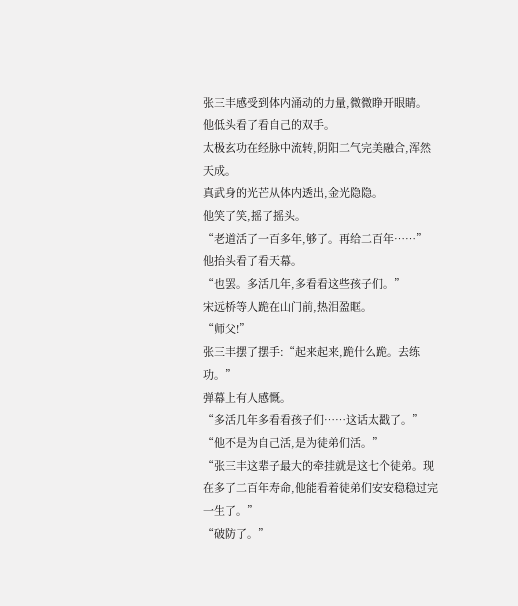张三丰感受到体内涌动的力量,微微睁开眼睛。
他低头看了看自己的双手。
太极玄功在经脉中流转,阴阳二气完美融合,浑然天成。
真武身的光芒从体内透出,金光隐隐。
他笑了笑,摇了摇头。
“老道活了一百多年,够了。再给二百年……”
他抬头看了看天幕。
“也罢。多活几年,多看看这些孩子们。”
宋远桥等人跪在山门前,热泪盈眶。
“师父!”
张三丰摆了摆手:“起来起来,跪什么跪。去练功。”
弹幕上有人感慨。
“多活几年多看看孩子们……这话太戳了。”
“他不是为自己活,是为徒弟们活。”
“张三丰这辈子最大的牵挂就是这七个徒弟。现在多了二百年寿命,他能看着徒弟们安安稳稳过完一生了。”
“破防了。”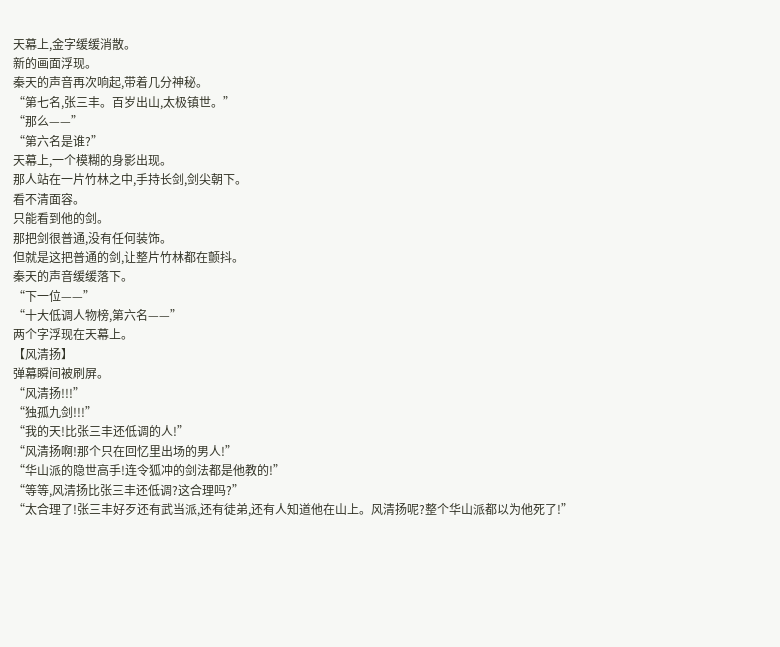天幕上,金字缓缓消散。
新的画面浮现。
秦天的声音再次响起,带着几分神秘。
“第七名,张三丰。百岁出山,太极镇世。”
“那么——”
“第六名是谁?”
天幕上,一个模糊的身影出现。
那人站在一片竹林之中,手持长剑,剑尖朝下。
看不清面容。
只能看到他的剑。
那把剑很普通,没有任何装饰。
但就是这把普通的剑,让整片竹林都在颤抖。
秦天的声音缓缓落下。
“下一位——”
“十大低调人物榜,第六名——”
两个字浮现在天幕上。
【风清扬】
弹幕瞬间被刷屏。
“风清扬!!!”
“独孤九剑!!!”
“我的天!比张三丰还低调的人!”
“风清扬啊!那个只在回忆里出场的男人!”
“华山派的隐世高手!连令狐冲的剑法都是他教的!”
“等等,风清扬比张三丰还低调?这合理吗?”
“太合理了!张三丰好歹还有武当派,还有徒弟,还有人知道他在山上。风清扬呢?整个华山派都以为他死了!”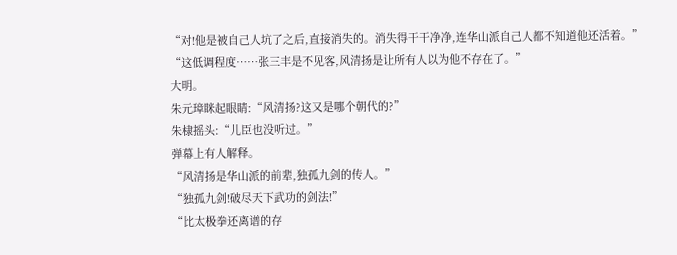“对!他是被自己人坑了之后,直接消失的。消失得干干净净,连华山派自己人都不知道他还活着。”
“这低调程度……张三丰是不见客,风清扬是让所有人以为他不存在了。”
大明。
朱元璋眯起眼睛:“风清扬?这又是哪个朝代的?”
朱棣摇头:“儿臣也没听过。”
弹幕上有人解释。
“风清扬是华山派的前辈,独孤九剑的传人。”
“独孤九剑!破尽天下武功的剑法!”
“比太极拳还离谱的存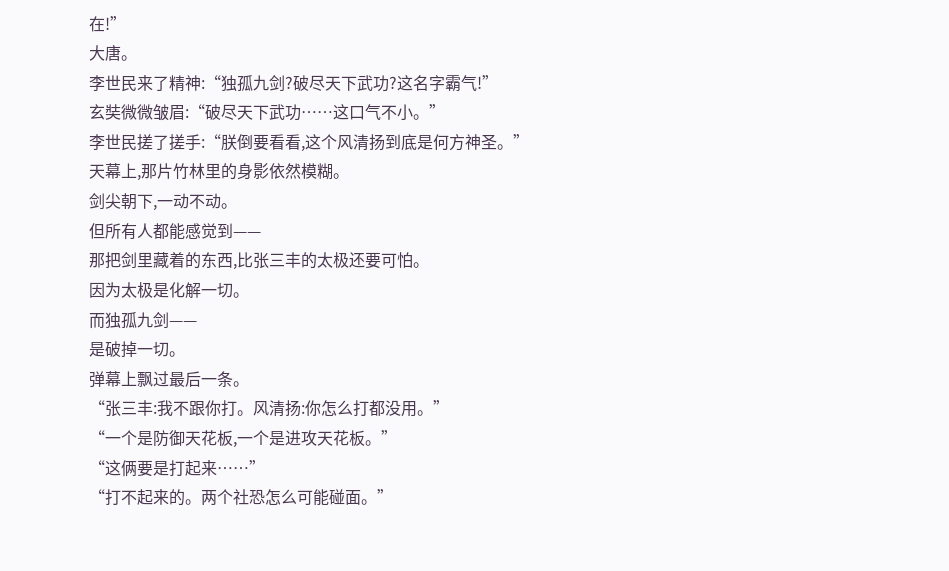在!”
大唐。
李世民来了精神:“独孤九剑?破尽天下武功?这名字霸气!”
玄奘微微皱眉:“破尽天下武功……这口气不小。”
李世民搓了搓手:“朕倒要看看,这个风清扬到底是何方神圣。”
天幕上,那片竹林里的身影依然模糊。
剑尖朝下,一动不动。
但所有人都能感觉到——
那把剑里藏着的东西,比张三丰的太极还要可怕。
因为太极是化解一切。
而独孤九剑——
是破掉一切。
弹幕上飘过最后一条。
“张三丰:我不跟你打。风清扬:你怎么打都没用。”
“一个是防御天花板,一个是进攻天花板。”
“这俩要是打起来……”
“打不起来的。两个社恐怎么可能碰面。”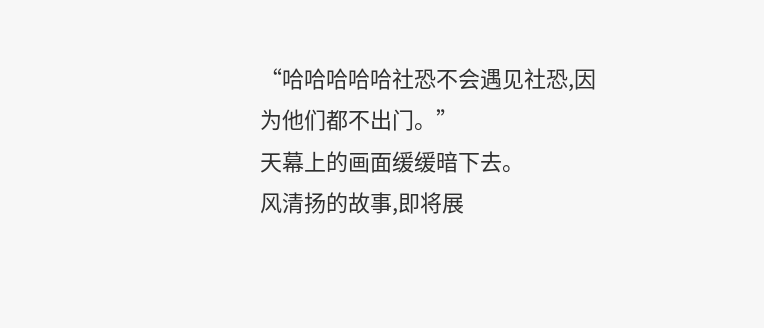“哈哈哈哈哈社恐不会遇见社恐,因为他们都不出门。”
天幕上的画面缓缓暗下去。
风清扬的故事,即将展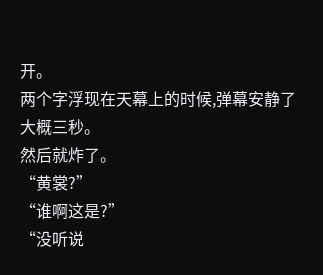开。
两个字浮现在天幕上的时候,弹幕安静了大概三秒。
然后就炸了。
“黄裳?”
“谁啊这是?”
“没听说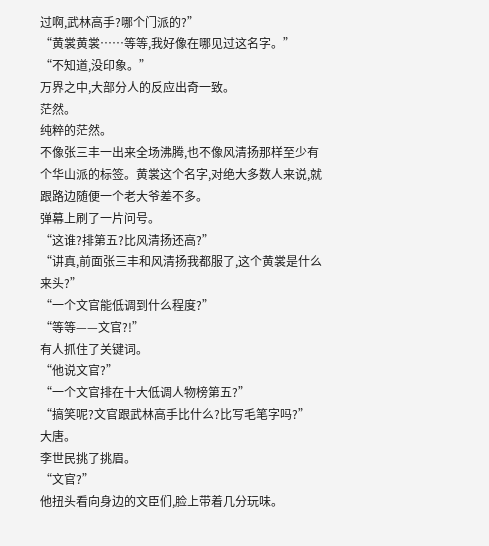过啊,武林高手?哪个门派的?”
“黄裳黄裳……等等,我好像在哪见过这名字。”
“不知道,没印象。”
万界之中,大部分人的反应出奇一致。
茫然。
纯粹的茫然。
不像张三丰一出来全场沸腾,也不像风清扬那样至少有个华山派的标签。黄裳这个名字,对绝大多数人来说,就跟路边随便一个老大爷差不多。
弹幕上刷了一片问号。
“这谁?排第五?比风清扬还高?”
“讲真,前面张三丰和风清扬我都服了,这个黄裳是什么来头?”
“一个文官能低调到什么程度?”
“等等——文官?!”
有人抓住了关键词。
“他说文官?”
“一个文官排在十大低调人物榜第五?”
“搞笑呢?文官跟武林高手比什么?比写毛笔字吗?”
大唐。
李世民挑了挑眉。
“文官?”
他扭头看向身边的文臣们,脸上带着几分玩味。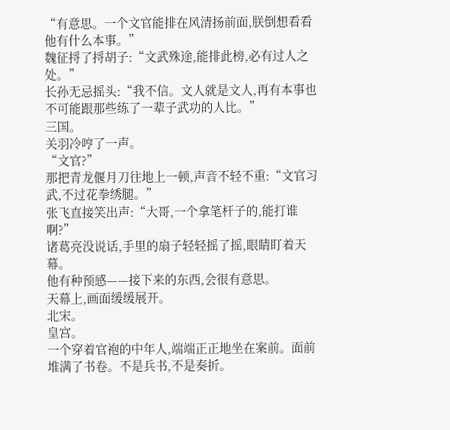“有意思。一个文官能排在风清扬前面,朕倒想看看他有什么本事。”
魏征捋了捋胡子:“文武殊途,能排此榜,必有过人之处。”
长孙无忌摇头:“我不信。文人就是文人,再有本事也不可能跟那些练了一辈子武功的人比。”
三国。
关羽冷哼了一声。
“文官?”
那把青龙偃月刀往地上一顿,声音不轻不重:“文官习武,不过花拳绣腿。”
张飞直接笑出声:“大哥,一个拿笔杆子的,能打谁啊?”
诸葛亮没说话,手里的扇子轻轻摇了摇,眼睛盯着天幕。
他有种预感——接下来的东西,会很有意思。
天幕上,画面缓缓展开。
北宋。
皇宫。
一个穿着官袍的中年人,端端正正地坐在案前。面前堆满了书卷。不是兵书,不是奏折。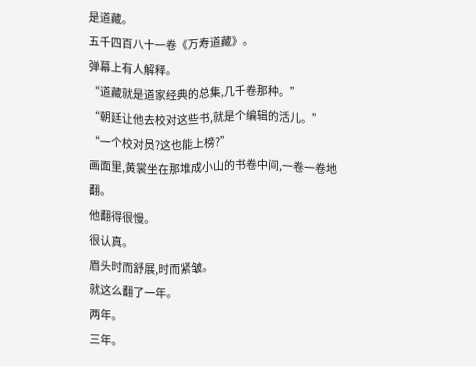是道藏。
五千四百八十一卷《万寿道藏》。
弹幕上有人解释。
“道藏就是道家经典的总集,几千卷那种。”
“朝廷让他去校对这些书,就是个编辑的活儿。”
“一个校对员?这也能上榜?”
画面里,黄裳坐在那堆成小山的书卷中间,一卷一卷地翻。
他翻得很慢。
很认真。
眉头时而舒展,时而紧皱。
就这么翻了一年。
两年。
三年。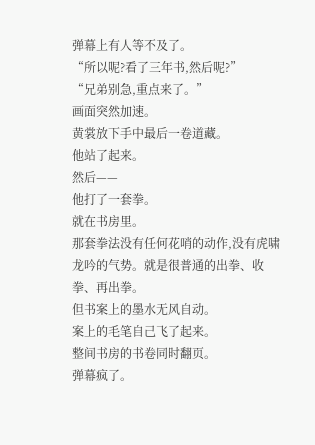弹幕上有人等不及了。
“所以呢?看了三年书,然后呢?”
“兄弟别急,重点来了。”
画面突然加速。
黄裳放下手中最后一卷道藏。
他站了起来。
然后——
他打了一套拳。
就在书房里。
那套拳法没有任何花哨的动作,没有虎啸龙吟的气势。就是很普通的出拳、收拳、再出拳。
但书案上的墨水无风自动。
案上的毛笔自己飞了起来。
整间书房的书卷同时翻页。
弹幕疯了。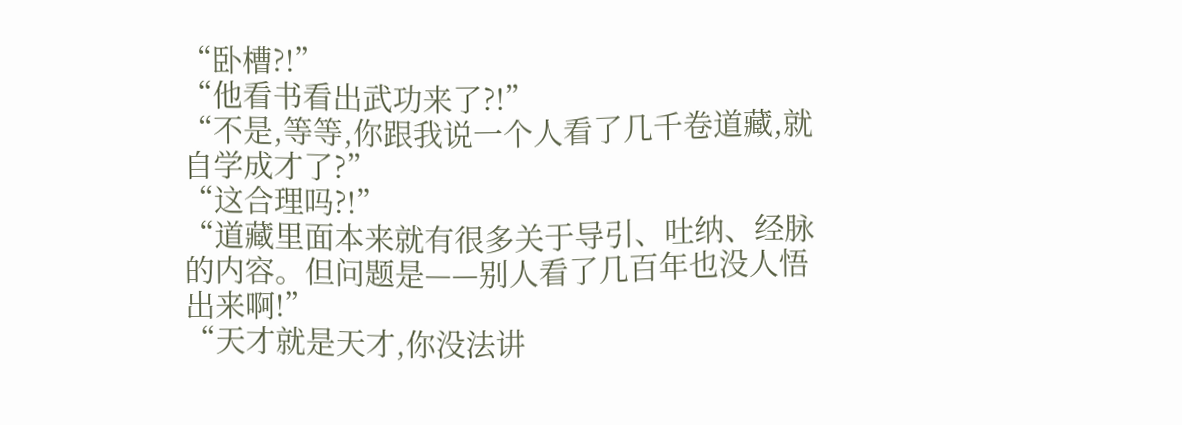“卧槽?!”
“他看书看出武功来了?!”
“不是,等等,你跟我说一个人看了几千卷道藏,就自学成才了?”
“这合理吗?!”
“道藏里面本来就有很多关于导引、吐纳、经脉的内容。但问题是——别人看了几百年也没人悟出来啊!”
“天才就是天才,你没法讲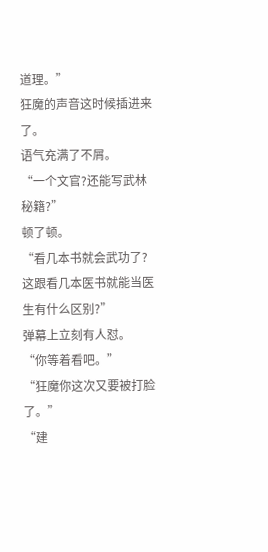道理。”
狂魔的声音这时候插进来了。
语气充满了不屑。
“一个文官?还能写武林秘籍?”
顿了顿。
“看几本书就会武功了?这跟看几本医书就能当医生有什么区别?”
弹幕上立刻有人怼。
“你等着看吧。”
“狂魔你这次又要被打脸了。”
“建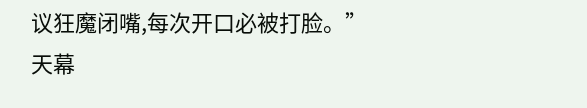议狂魔闭嘴,每次开口必被打脸。”
天幕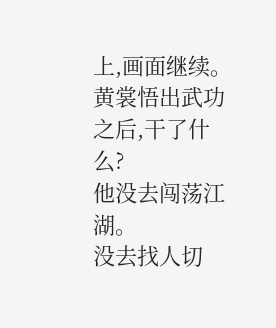上,画面继续。
黄裳悟出武功之后,干了什么?
他没去闯荡江湖。
没去找人切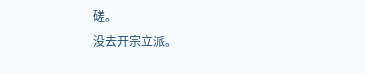磋。
没去开宗立派。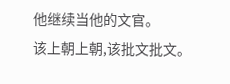他继续当他的文官。
该上朝上朝,该批文批文。